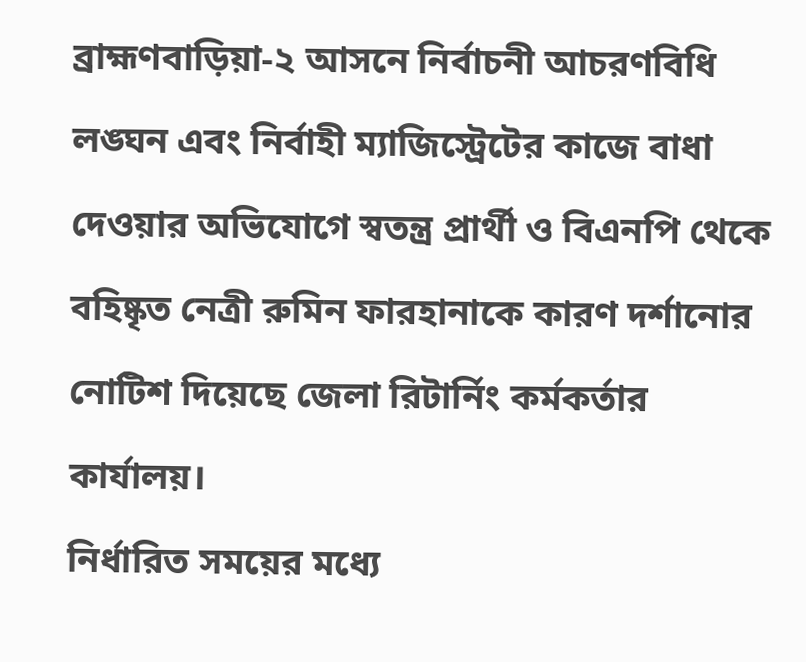ব্রাহ্মণবাড়িয়া-২ আসনে নির্বাচনী আচরণবিধি লঙ্ঘন এবং নির্বাহী ম্যাজিস্ট্রেটের কাজে বাধা দেওয়ার অভিযোগে স্বতন্ত্র প্রার্থী ও বিএনপি থেকে বহিষ্কৃত নেত্রী রুমিন ফারহানাকে কারণ দর্শানোর নোটিশ দিয়েছে জেলা রিটার্নিং কর্মকর্তার কার্যালয়।
নির্ধারিত সময়ের মধ্যে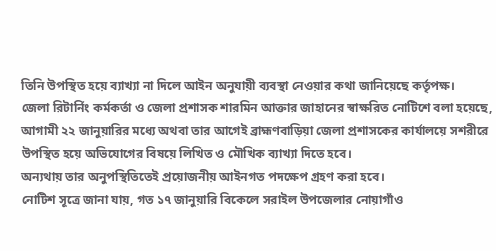তিনি উপস্থিত হয়ে ব্যাখ্যা না দিলে আইন অনুযায়ী ব্যবস্থা নেওয়ার কথা জানিয়েছে কর্তৃপক্ষ।
জেলা রিটার্নিং কর্মকর্তা ও জেলা প্রশাসক শারমিন আক্তার জাহানের স্বাক্ষরিত নোটিশে বলা হয়েছে, আগামী ২২ জানুয়ারির মধ্যে অথবা তার আগেই ব্রাহ্মণবাড়িয়া জেলা প্রশাসকের কার্যালয়ে সশরীরে উপস্থিত হয়ে অভিযোগের বিষয়ে লিখিত ও মৌখিক ব্যাখ্যা দিতে হবে।
অন্যথায় তার অনুপস্থিতিতেই প্রয়োজনীয় আইনগত পদক্ষেপ গ্রহণ করা হবে।
নোটিশ সূত্রে জানা যায়, গত ১৭ জানুয়ারি বিকেলে সরাইল উপজেলার নোয়াগাঁও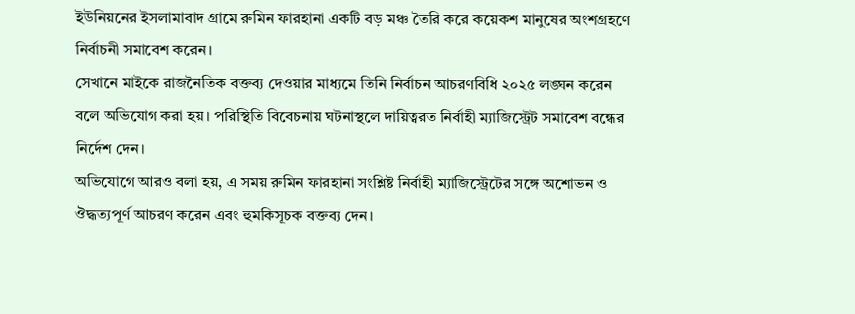ইউনিয়নের ইসলামাবাদ গ্রামে রুমিন ফারহানা একটি বড় মঞ্চ তৈরি করে কয়েকশ মানুষের অংশগ্রহণে নির্বাচনী সমাবেশ করেন।
সেখানে মাইকে রাজনৈতিক বক্তব্য দেওয়ার মাধ্যমে তিনি নির্বাচন আচরণবিধি ২০২৫ লঙ্ঘন করেন বলে অভিযোগ করা হয়। পরিস্থিতি বিবেচনায় ঘটনাস্থলে দায়িত্বরত নির্বাহী ম্যাজিস্ট্রেট সমাবেশ বন্ধের নির্দেশ দেন।
অভিযোগে আরও বলা হয়, এ সময় রুমিন ফারহানা সংশ্লিষ্ট নির্বাহী ম্যাজিস্ট্রেটের সঙ্গে অশোভন ও ঔদ্ধত্যপূর্ণ আচরণ করেন এবং হুমকিসূচক বক্তব্য দেন।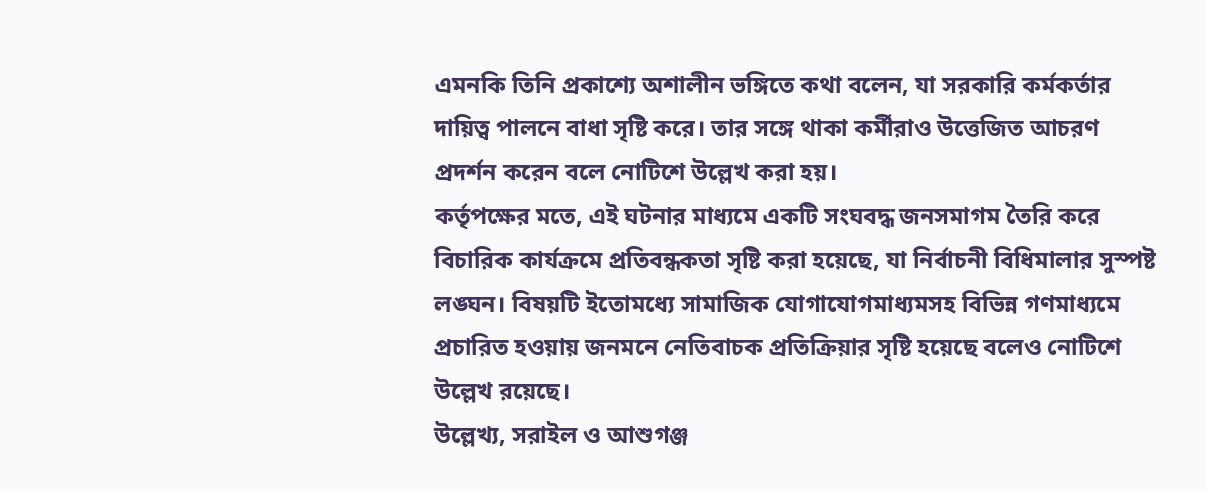এমনকি তিনি প্রকাশ্যে অশালীন ভঙ্গিতে কথা বলেন, যা সরকারি কর্মকর্তার দায়িত্ব পালনে বাধা সৃষ্টি করে। তার সঙ্গে থাকা কর্মীরাও উত্তেজিত আচরণ প্রদর্শন করেন বলে নোটিশে উল্লেখ করা হয়।
কর্তৃপক্ষের মতে, এই ঘটনার মাধ্যমে একটি সংঘবদ্ধ জনসমাগম তৈরি করে বিচারিক কার্যক্রমে প্রতিবন্ধকতা সৃষ্টি করা হয়েছে, যা নির্বাচনী বিধিমালার সুস্পষ্ট লঙ্ঘন। বিষয়টি ইতোমধ্যে সামাজিক যোগাযোগমাধ্যমসহ বিভিন্ন গণমাধ্যমে প্রচারিত হওয়ায় জনমনে নেতিবাচক প্রতিক্রিয়ার সৃষ্টি হয়েছে বলেও নোটিশে উল্লেখ রয়েছে।
উল্লেখ্য, সরাইল ও আশুগঞ্জ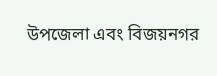উপজেলা এবং বিজয়নগর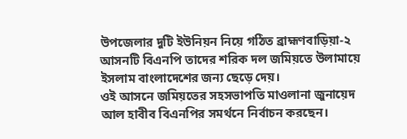উপজেলার দুটি ইউনিয়ন নিয়ে গঠিত ব্রাহ্মণবাড়িয়া-২ আসনটি বিএনপি তাদের শরিক দল জমিয়তে উলামায়ে ইসলাম বাংলাদেশের জন্য ছেড়ে দেয়।
ওই আসনে জমিয়তের সহসভাপতি মাওলানা জুনায়েদ আল হাবীব বিএনপির সমর্থনে নির্বাচন করছেন।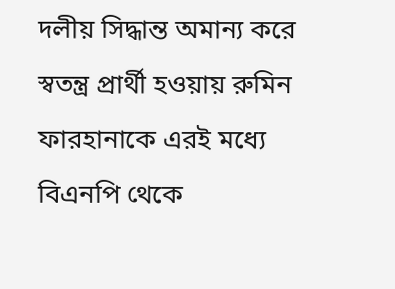দলীয় সিদ্ধান্ত অমান্য করে স্বতন্ত্র প্রার্থী হওয়ায় রুমিন ফারহানাকে এরই মধ্যে বিএনপি থেকে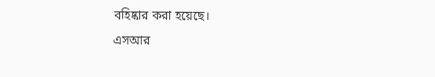বহিষ্কার করা হয়েছে।
এসআর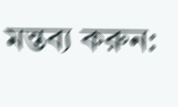মন্তব্য করুন: